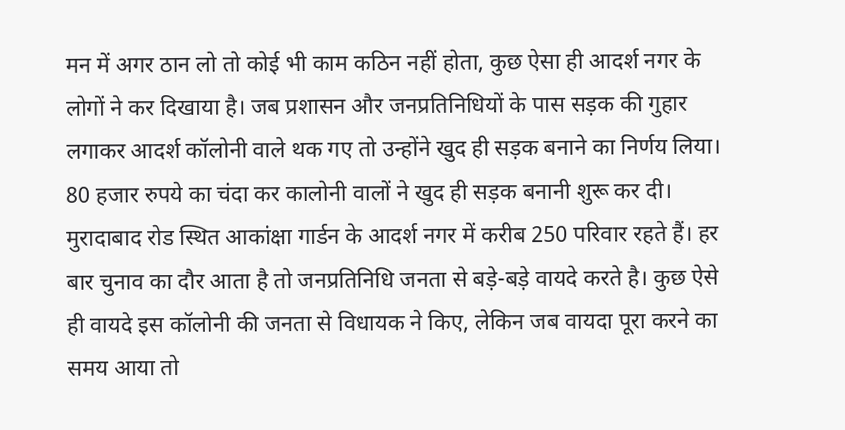मन में अगर ठान लो तो कोई भी काम कठिन नहीं होता, कुछ ऐसा ही आदर्श नगर के लोगों ने कर दिखाया है। जब प्रशासन और जनप्रतिनिधियों के पास सड़क की गुहार लगाकर आदर्श कॉलोनी वाले थक गए तो उन्होंने खुद ही सड़क बनाने का निर्णय लिया। 80 हजार रुपये का चंदा कर कालोनी वालों ने खुद ही सड़क बनानी शुरू कर दी।
मुरादाबाद रोड स्थित आकांक्षा गार्डन के आदर्श नगर में करीब 250 परिवार रहते हैं। हर बार चुनाव का दौर आता है तो जनप्रतिनिधि जनता से बड़े-बड़े वायदे करते है। कुछ ऐसे ही वायदे इस कॉलोनी की जनता से विधायक ने किए, लेकिन जब वायदा पूरा करने का समय आया तो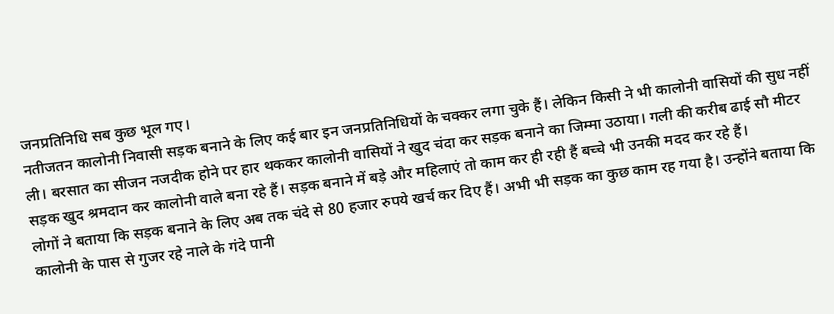जनप्रतिनिधि सब कुछ भूल गए।
नतीजतन कालोनी निवासी सड़क बनाने के लिए कई बार इन जनप्रतिनिधियों के चक्कर लगा चुके हैं। लेकिन किसी ने भी कालोनी वासियों की सुध नहीं ली। बरसात का सीजन नजदीक होने पर हार थककर कालोनी वासियों ने खुद चंदा कर सड़क बनाने का जिम्मा उठाया। गली की करीब ढाई सौ मीटर सड़क खुद श्रमदान कर कालोनी वाले बना रहे हैं। सड़क बनाने में बड़े और महिलाएं तो काम कर ही रही हैं बच्चे भी उनकी मदद कर रहे हैं।
लोगों ने बताया कि सड़क बनाने के लिए अब तक चंदे से 80 हजार रुपये खर्च कर दिए हैं। अभी भी सड़क का कुछ काम रह गया है। उन्होंने बताया कि कालोनी के पास से गुजर रहे नाले के गंदे पानी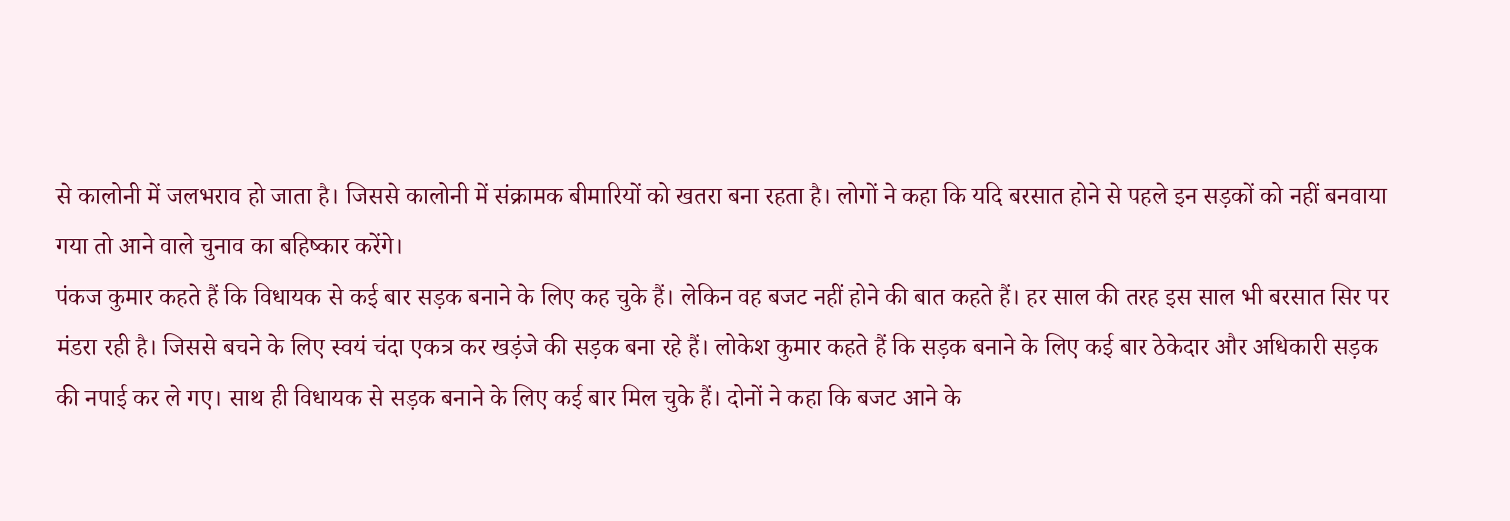से कालोनी में जलभराव हो जाता है। जिससे कालोनी में संक्रामक बीमारियों को खतरा बना रहता है। लोगों ने कहा कि यदि बरसात होने से पहले इन सड़कों को नहीं बनवाया गया तो आने वाले चुनाव का बहिष्कार करेंगे।
पंकज कुमार कहते हैं कि विधायक से कई बार सड़क बनाने के लिए कह चुके हैं। लेकिन वह बजट नहीं होने की बात कहते हैं। हर साल की तरह इस साल भी बरसात सिर पर मंडरा रही है। जिससे बचने के लिए स्वयं चंदा एकत्र कर खड़ंजे की सड़क बना रहे हैं। लोकेश कुमार कहते हैं कि सड़क बनाने के लिए कई बार ठेकेदार और अधिकारी सड़क की नपाई कर ले गए। साथ ही विधायक से सड़क बनाने के लिए कई बार मिल चुके हैं। दोनों ने कहा कि बजट आने के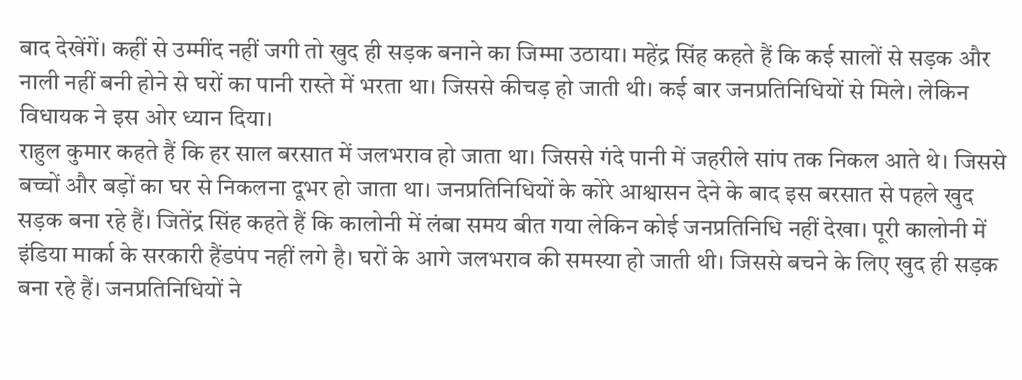बाद देखेंगें। कहीं से उम्मींद नहीं जगी तो खुद ही सड़क बनाने का जिम्मा उठाया। महेंद्र सिंह कहते हैं कि कई सालों से सड़क और नाली नहीं बनी होने से घरों का पानी रास्ते में भरता था। जिससे कीचड़ हो जाती थी। कई बार जनप्रतिनिधियों से मिले। लेकिन विधायक ने इस ओर ध्यान दिया।
राहुल कुमार कहते हैं कि हर साल बरसात में जलभराव हो जाता था। जिससे गंदे पानी में जहरीले सांप तक निकल आते थे। जिससे बच्चों और बड़ों का घर से निकलना दूभर हो जाता था। जनप्रतिनिधियों के कोरे आश्वासन देने के बाद इस बरसात से पहले खुद सड़क बना रहे हैं। जितेंद्र सिंह कहते हैं कि कालोनी में लंबा समय बीत गया लेकिन कोई जनप्रतिनिधि नहीं देखा। पूरी कालोनी में इंडिया मार्का के सरकारी हैंडपंप नहीं लगे है। घरों के आगे जलभराव की समस्या हो जाती थी। जिससे बचने के लिए खुद ही सड़क बना रहे हैं। जनप्रतिनिधियों ने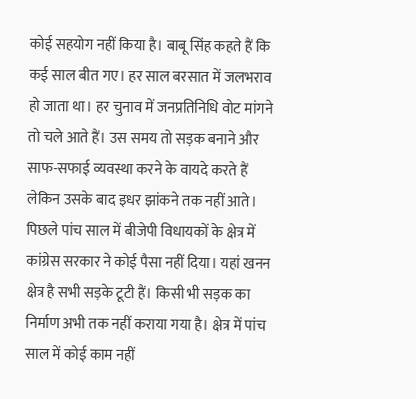कोई सहयोग नहीं किया है। बाबू सिंह कहते हैं कि कई साल बीत गए। हर साल बरसात में जलभराव हो जाता था। हर चुनाव में जनप्रतिनिधि वोट मांगने तो चले आते हैं। उस समय तो सड़क बनाने और साफ-सफाई व्यवस्था करने के वायदे करते हैं लेकिन उसके बाद इधर झांकने तक नहीं आते।
पिछले पांच साल में बीजेपी विधायकों के क्षेत्र में कांग्रेस सरकार ने कोई पैसा नहीं दिया। यहां खनन क्षेत्र है सभी सड़के टूटी हैं। किसी भी सड़क का निर्माण अभी तक नहीं कराया गया है। क्षेत्र में पांच साल में कोई काम नहीं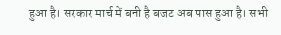हुआ है। सरकार मार्च में बनी है बजट अब पास हुआ है। सभी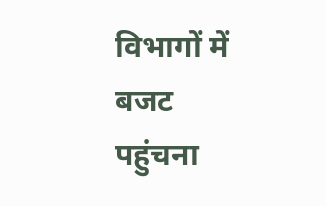विभागों में बजट पहुंचना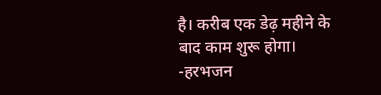है। करीब एक डेढ़ महीने के बाद काम शुरू होगा।
-हरभजन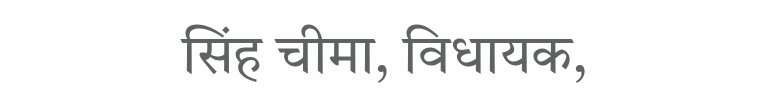सिंह चीमा, विधायक,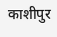काशीपुर